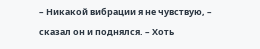– Никакой вибрации я не чувствую, – сказал он и поднялся. – Хоть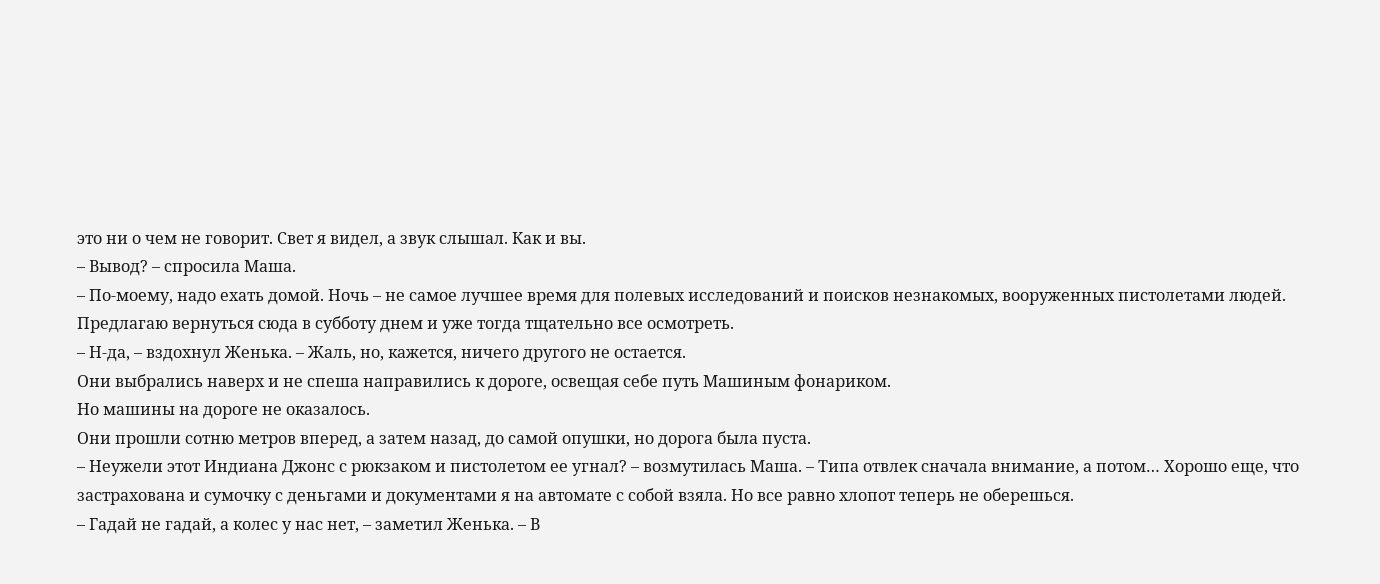это ни о чем не говорит. Свет я видел, а звук слышал. Как и вы.
– Вывод? – спросила Маша.
– По-моему, надо ехать домой. Ночь – не самое лучшее время для полевых исследований и поисков незнакомых, вооруженных пистолетами людей. Предлагаю вернуться сюда в субботу днем и уже тогда тщательно все осмотреть.
– Н-да, – вздохнул Женька. – Жаль, но, кажется, ничего другого не остается.
Они выбрались наверх и не спеша направились к дороге, освещая себе путь Машиным фонариком.
Но машины на дороге не оказалось.
Они прошли сотню метров вперед, а затем назад, до самой опушки, но дорога была пуста.
– Неужели этот Индиана Джонс с рюкзаком и пистолетом ее угнал? – возмутилась Маша. – Типа отвлек сначала внимание, а потом… Хорошо еще, что застрахована и сумочку с деньгами и документами я на автомате с собой взяла. Но все равно хлопот теперь не оберешься.
– Гадай не гадай, а колес у нас нет, – заметил Женька. – В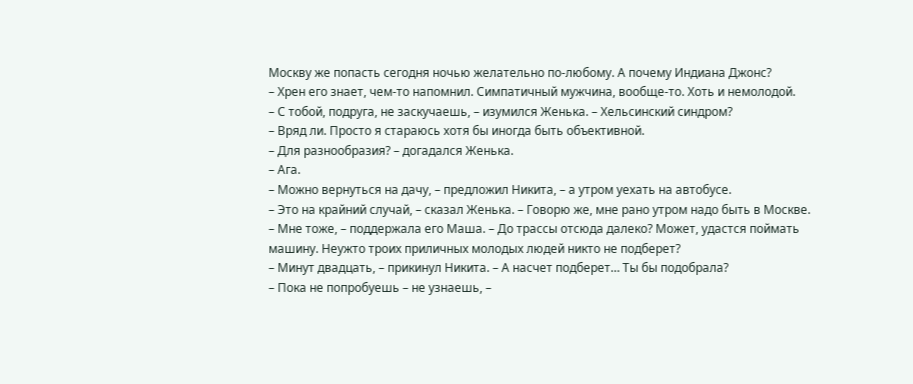Москву же попасть сегодня ночью желательно по-любому. А почему Индиана Джонс?
– Хрен его знает, чем-то напомнил. Симпатичный мужчина, вообще-то. Хоть и немолодой.
– С тобой, подруга, не заскучаешь, – изумился Женька. – Хельсинский синдром?
– Вряд ли. Просто я стараюсь хотя бы иногда быть объективной.
– Для разнообразия? – догадался Женька.
– Ага.
– Можно вернуться на дачу, – предложил Никита, – а утром уехать на автобусе.
– Это на крайний случай, – сказал Женька. – Говорю же, мне рано утром надо быть в Москве.
– Мне тоже, – поддержала его Маша. – До трассы отсюда далеко? Может, удастся поймать машину. Неужто троих приличных молодых людей никто не подберет?
– Минут двадцать, – прикинул Никита. – А насчет подберет… Ты бы подобрала?
– Пока не попробуешь – не узнаешь, –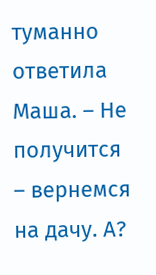туманно ответила Маша. – Не получится – вернемся на дачу. А?